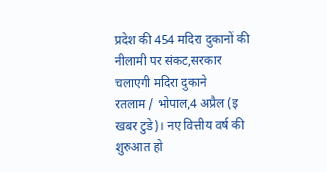प्रदेश की 454 मदिरा दुकानों की नीलामी पर संकट,सरकार चलाएगी मदिरा दुकाने
रतलाम / भोपाल,4 अप्रैल (इ खबर टुडे)। नए वित्तीय वर्ष की शुरुआत हो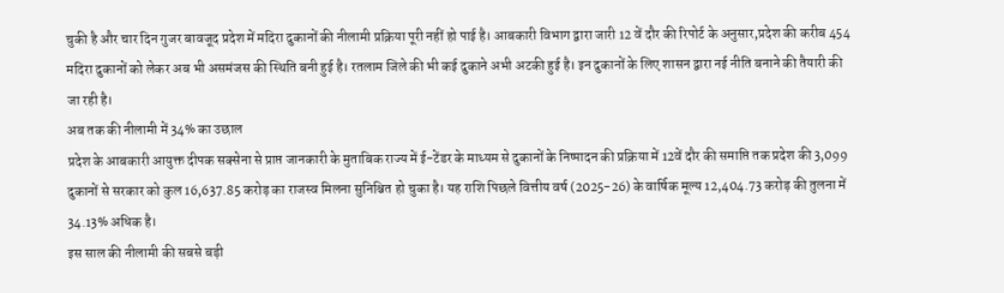चुकी है और चार दिन गुजर बावजूद प्रदेश में मदिरा दुकानों की नीलामी प्रक्रिया पूरी नहीं हो पाई है। आबकारी विभाग द्वारा जारी 12 वें दौर की रिपोर्ट के अनुसार,प्रदेश की करीब 454 मदिरा दुकानों को लेकर अब भी असमंजस की स्थिति बनी हुई है। रतलाम जिले की भी कई दुकाने अभी अटकी हुई है। इन दुकानों के लिए शासन द्वारा नई नीति बनाने की तैयारी की जा रही है।
अब तक की नीलामी में 34% का उछाल
प्रदेश के आबकारी आयुक्त दीपक सक्सेना से प्राप्त जानकारी के मुताबिक राज्य में ई-टेंडर के माध्यम से दुकानों के निष्पादन की प्रक्रिया में 12वें दौर की समाप्ति तक प्रदेश की 3,099 दुकानों से सरकार को कुल 16,637.85 करोड़ का राजस्व मिलना सुनिश्चित हो चुका है। यह राशि पिछले वित्तीय वर्ष (2025-26) के वार्षिक मूल्य 12,404.73 करोड़ की तुलना में 34.13% अधिक है।
इस साल की नीलामी की सबसे बड़ी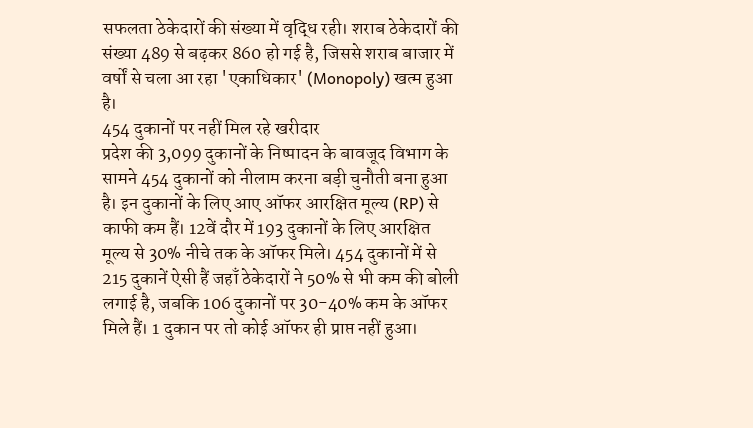सफलता ठेकेदारों की संख्या में वृद्धि रही। शराब ठेकेदारों की संख्या 489 से बढ़कर 860 हो गई है, जिससे शराब बाजार में वर्षों से चला आ रहा 'एकाधिकार' (Monopoly) खत्म हुआ है।
454 दुकानों पर नहीं मिल रहे खरीदार
प्रदेश की 3,099 दुकानों के निष्पादन के बावजूद विभाग के सामने 454 दुकानों को नीलाम करना बड़ी चुनौती बना हुआ है। इन दुकानों के लिए आए ऑफर आरक्षित मूल्य (RP) से काफी कम हैं। 12वें दौर में 193 दुकानों के लिए आरक्षित मूल्य से 30% नीचे तक के ऑफर मिले। 454 दुकानों में से 215 दुकानें ऐसी हैं जहाँ ठेकेदारों ने 50% से भी कम की बोली लगाई है, जबकि 106 दुकानों पर 30-40% कम के ऑफर मिले हैं। 1 दुकान पर तो कोई ऑफर ही प्राप्त नहीं हुआ।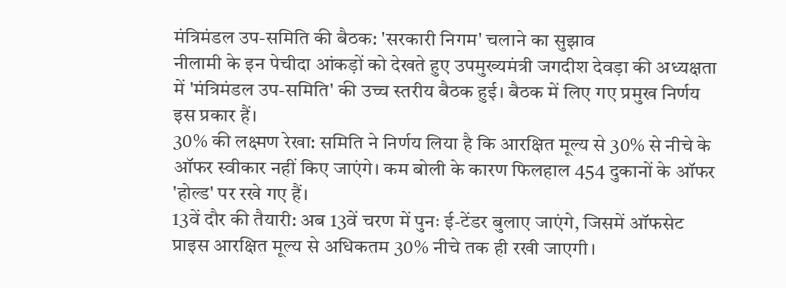मंत्रिमंडल उप-समिति की बैठक: 'सरकारी निगम' चलाने का सुझाव
नीलामी के इन पेचीदा आंकड़ों को देखते हुए उपमुख्यमंत्री जगदीश देवड़ा की अध्यक्षता में 'मंत्रिमंडल उप-समिति' की उच्च स्तरीय बैठक हुई। बैठक में लिए गए प्रमुख निर्णय इस प्रकार हैं।
30% की लक्ष्मण रेखा: समिति ने निर्णय लिया है कि आरक्षित मूल्य से 30% से नीचे के ऑफर स्वीकार नहीं किए जाएंगे। कम बोली के कारण फिलहाल 454 दुकानों के ऑफर 'होल्ड' पर रखे गए हैं।
13वें दौर की तैयारी: अब 13वें चरण में पुनः ई-टेंडर बुलाए जाएंगे, जिसमें ऑफसेट प्राइस आरक्षित मूल्य से अधिकतम 30% नीचे तक ही रखी जाएगी।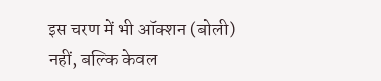इस चरण में भी ऑक्शन (बोली) नहीं, बल्कि केवल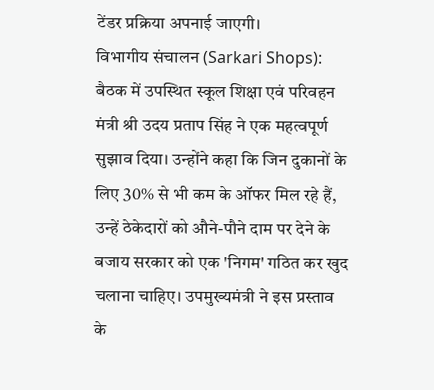टेंडर प्रक्रिया अपनाई जाएगी।
विभागीय संचालन (Sarkari Shops): बैठक में उपस्थित स्कूल शिक्षा एवं परिवहन मंत्री श्री उदय प्रताप सिंह ने एक महत्वपूर्ण सुझाव दिया। उन्होंने कहा कि जिन दुकानों के लिए 30% से भी कम के ऑफर मिल रहे हैं, उन्हें ठेकेदारों को औने-पौने दाम पर देने के बजाय सरकार को एक 'निगम' गठित कर खुद चलाना चाहिए। उपमुख्यमंत्री ने इस प्रस्ताव के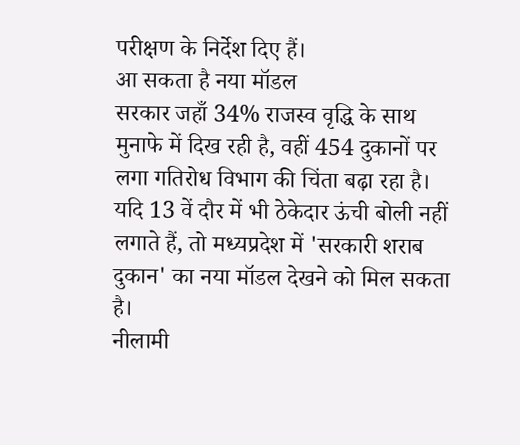परीक्षण के निर्देश दिए हैं।
आ सकता है नया मॉडल
सरकार जहाँ 34% राजस्व वृद्धि के साथ मुनाफे में दिख रही है, वहीं 454 दुकानों पर लगा गतिरोध विभाग की चिंता बढ़ा रहा है। यदि 13 वें दौर में भी ठेकेदार ऊंची बोली नहीं लगाते हैं, तो मध्यप्रदेश में 'सरकारी शराब दुकान' का नया मॉडल देखने को मिल सकता है।
नीलामी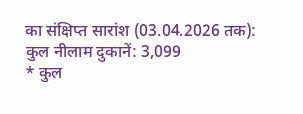का संक्षिप्त सारांश (03.04.2026 तक):
कुल नीलाम दुकानें: 3,099
* कुल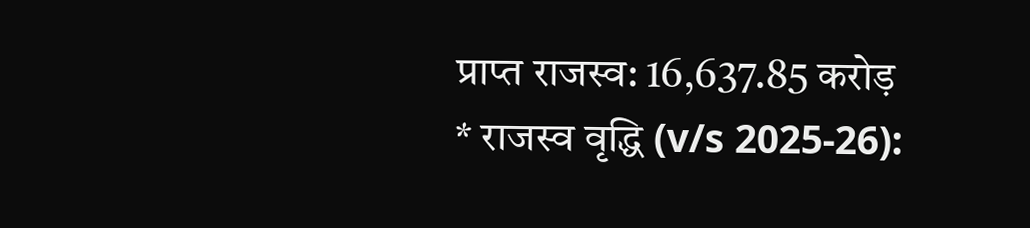प्राप्त राजस्व: 16,637.85 करोड़
* राजस्व वृद्धि (v/s 2025-26):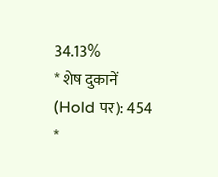34.13%
* शेष दुकानें (Hold पर): 454
*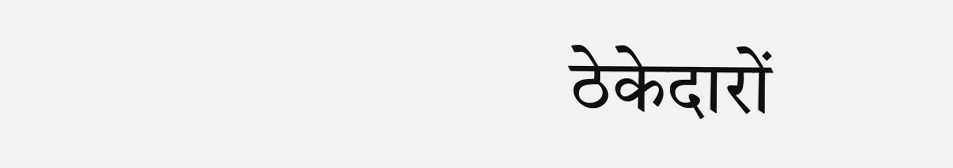ठेकेदारों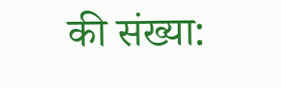की संख्या: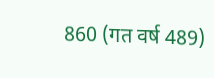860 (गत वर्ष 489)